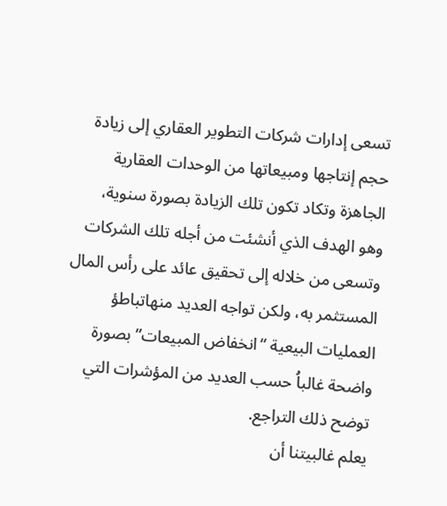تسعى إدارات شركات التطوير العقاري إلى زيادة حجم إنتاجها ومبيعاتها من الوحدات العقارية الجاهزة وتكاد تكون تلك الزيادة بصورة سنوية، وهو الهدف الذي أنشئت من أجله تلك الشركات وتسعى من خلاله إلى تحقيق عائد على رأس المال المستثمر به، ولكن تواجه العديد منهاتباطؤ العمليات البيعية “انخفاض المبيعات” بصورة واضحة غالباُ حسب العديد من المؤشرات التي توضح ذلك التراجع.
يعلم غالبيتنا أن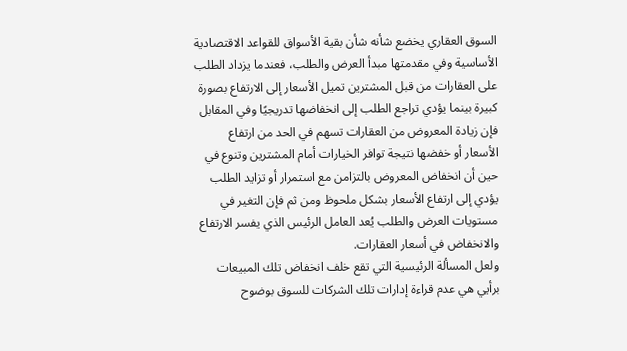السوق العقاري يخضع شأنه شأن بقية الأسواق للقواعد الاقتصادية الأساسية وفي مقدمتها مبدأ العرض والطلب، فعندما يزداد الطلب على العقارات من قبل المشترين تميل الأسعار إلى الارتفاع بصورة كبيرة بينما يؤدي تراجع الطلب إلى انخفاضها تدريجيًا وفي المقابل فإن زيادة المعروض من العقارات تسهم في الحد من ارتفاع الأسعار أو خفضها نتيجة توافر الخيارات أمام المشترين وتنوع في حين أن انخفاض المعروض بالتزامن مع استمرار أو تزايد الطلب يؤدي إلى ارتفاع الأسعار بشكل ملحوظ ومن ثم فإن التغير في مستويات العرض والطلب يُعد العامل الرئيس الذي يفسر الارتفاع والانخفاض في أسعار العقارات.
ولعل المسألة الرئيسية التي تقع خلف انخفاض تلك المبيعات برأيي هي عدم قراءة إدارات تلك الشركات للسوق بوضوح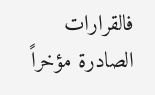فالقرارات الصادرة مؤخراً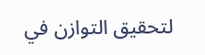لتحقيق التوازن في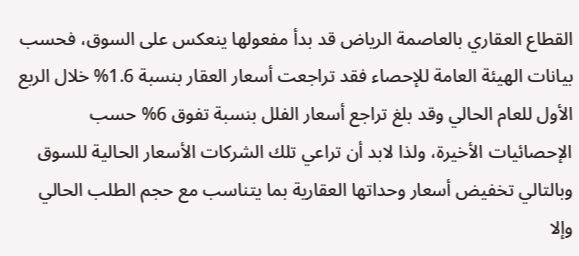القطاع العقاري بالعاصمة الرياض قد بدأ مفعولها ينعكس على السوق، فحسب بيانات الهيئة العامة للإحصاء فقد تراجعت أسعار العقار بنسبة 1.6% خلال الربع الأول للعام الحالي وقد بلغ تراجع أسعار الفلل بنسبة تفوق 6% حسب الإحصائيات الأخيرة، ولذا لابد أن تراعي تلك الشركات الأسعار الحالية للسوق وبالتالي تخفيض أسعار وحداتها العقارية بما يتناسب مع حجم الطلب الحالي وإلا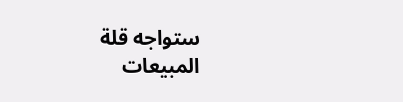ستواجه قلة المبيعات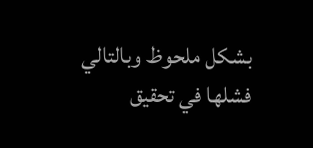بشكل ملحوظ وبالتالي فشلها في تحقيق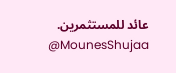عائد للمستثمرين.
@MounesShujaa